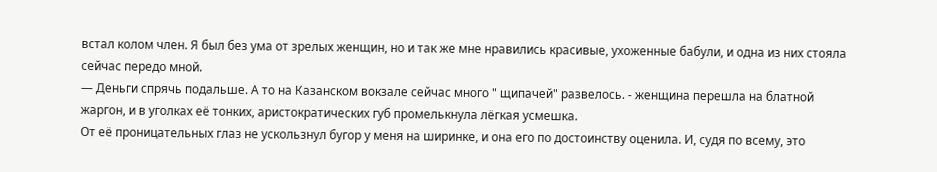встал колом член. Я был без ума от зрелых женщин, но и так же мне нравились красивые, ухоженные бабули, и одна из них стояла сейчас передо мной.
— Деньги спрячь подальше. А то на Казанском вокзале сейчас много " щипачей" развелось. - женщина перешла на блатной жаргон, и в уголках её тонких, аристократических губ промелькнула лёгкая усмешка.
От её проницательных глаз не ускользнул бугор у меня на ширинке, и она его по достоинству оценила. И, судя по всему, это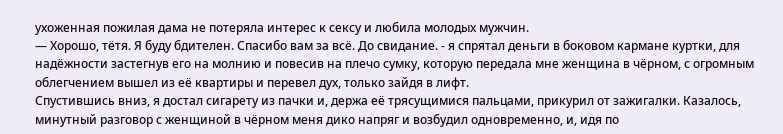ухоженная пожилая дама не потеряла интерес к сексу и любила молодых мужчин.
— Хорошо, тётя. Я буду бдителен. Спасибо вам за всё. До свидание. - я спрятал деньги в боковом кармане куртки, для надёжности застегнув его на молнию и повесив на плечо сумку, которую передала мне женщина в чёрном, с огромным облегчением вышел из её квартиры и перевел дух, только зайдя в лифт.
Спустившись вниз, я достал сигарету из пачки и, держа её трясущимися пальцами, прикурил от зажигалки. Казалось, минутный разговор с женщиной в чёрном меня дико напряг и возбудил одновременно, и, идя по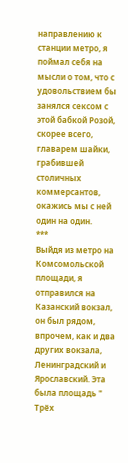направлению к станции метро, я поймал себя на мысли о том, что с удовольствием бы занялся сексом с этой бабкой Розой, скорее всего, главарем шайки, грабившей столичных коммерсантов, окажись мы с ней один на один.
***
Выйдя из метро на Комсомольской площади, я отправился на Казанский вокзал, он был рядом, впрочем, как и два других вокзала, Ленинградский и Ярославский. Эта была площадь " Трёх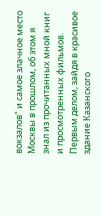вокзалов" и самое злачное место Москвы в прошлом, об этом я знал из прочитанных мной книг и просмотренных фильмов.
Первым делом, зайдя в красивое здание Казанского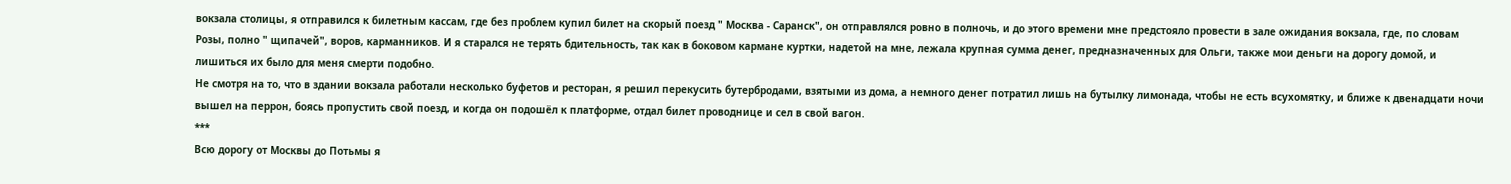вокзала столицы, я отправился к билетным кассам, где без проблем купил билет на скорый поезд " Москва - Саранск", он отправлялся ровно в полночь, и до этого времени мне предстояло провести в зале ожидания вокзала, где, по словам Розы, полно " щипачей", воров, карманников. И я старался не терять бдительность, так как в боковом кармане куртки, надетой на мне, лежала крупная сумма денег, предназначенных для Ольги, также мои деньги на дорогу домой, и лишиться их было для меня смерти подобно.
Не смотря на то, что в здании вокзала работали несколько буфетов и ресторан, я решил перекусить бутербродами, взятыми из дома, а немного денег потратил лишь на бутылку лимонада, чтобы не есть всухомятку, и ближе к двенадцати ночи вышел на перрон, боясь пропустить свой поезд, и когда он подошёл к платформе, отдал билет проводнице и сел в свой вагон.
***
Всю дорогу от Москвы до Потьмы я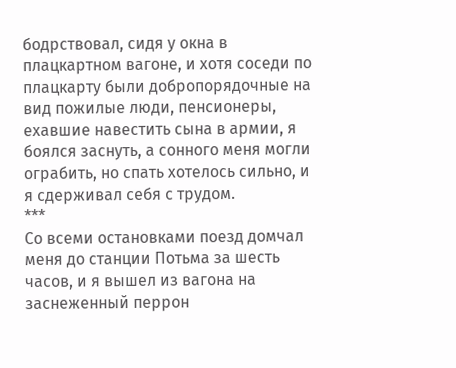бодрствовал, сидя у окна в плацкартном вагоне, и хотя соседи по плацкарту были добропорядочные на вид пожилые люди, пенсионеры, ехавшие навестить сына в армии, я боялся заснуть, а сонного меня могли ограбить, но спать хотелось сильно, и я сдерживал себя с трудом.
***
Со всеми остановками поезд домчал меня до станции Потьма за шесть часов, и я вышел из вагона на заснеженный перрон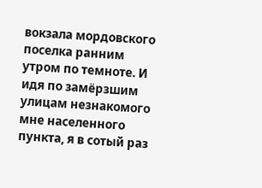вокзала мордовского поселка ранним утром по темноте. И идя по замёрзшим улицам незнакомого мне населенного пункта, я в сотый раз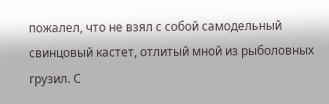пожалел, что не взял с собой самодельный свинцовый кастет, отлитый мной из рыболовных грузил. С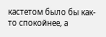кастетом было бы как-то спокойнее, а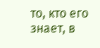то, кто его знает, в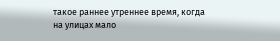такое раннее утреннее время, когда на улицах мало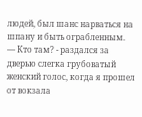людей, был шанс нарваться на шпану и быть ограбленным.
— Кто там? - раздался за дверью слегка грубоватый женский голос, когда я прошел от вокзала